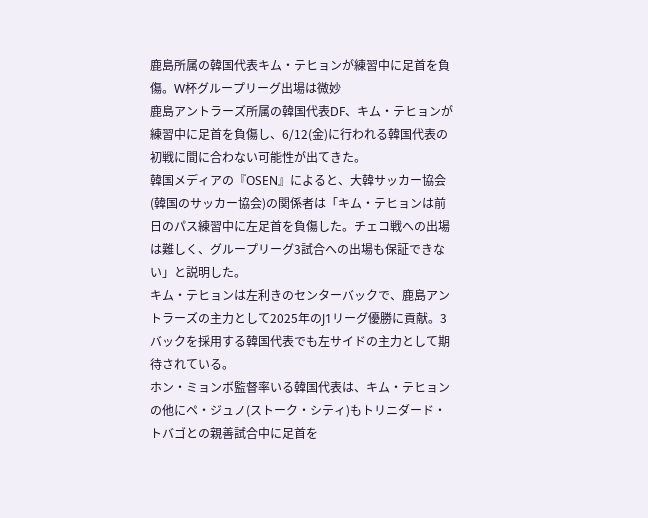鹿島所属の韓国代表キム・テヒョンが練習中に足首を負傷。W杯グループリーグ出場は微妙
鹿島アントラーズ所属の韓国代表DF、キム・テヒョンが練習中に足首を負傷し、6/12(金)に行われる韓国代表の初戦に間に合わない可能性が出てきた。
韓国メディアの『OSEN』によると、大韓サッカー協会(韓国のサッカー協会)の関係者は「キム・テヒョンは前日のパス練習中に左足首を負傷した。チェコ戦への出場は難しく、グループリーグ3試合への出場も保証できない」と説明した。
キム・テヒョンは左利きのセンターバックで、鹿島アントラーズの主力として2025年のJ1リーグ優勝に貢献。3バックを採用する韓国代表でも左サイドの主力として期待されている。
ホン・ミョンボ監督率いる韓国代表は、キム・テヒョンの他にペ・ジュノ(ストーク・シティ)もトリニダード・トバゴとの親善試合中に足首を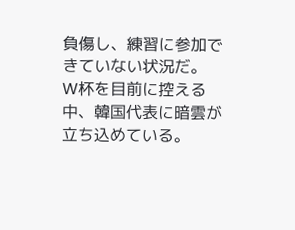負傷し、練習に参加できていない状況だ。
W杯を目前に控える中、韓国代表に暗雲が立ち込めている。